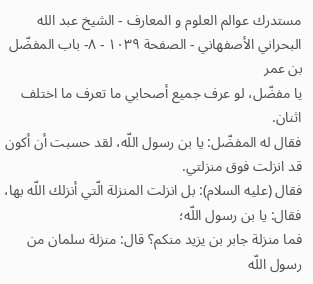مستدرك عوالم العلوم و المعارف - الشيخ عبد الله البحراني الأصفهاني - الصفحة ١٠٣٩ - ٨- باب المفضّل بن عمر
يا مفضّل، لو عرف جميع أصحابي ما تعرف ما اختلف اثنان.
فقال له المفضّل: يا بن رسول اللّه، لقد حسبت أن أكون قد انزلت فوق منزلتي.
فقال (عليه السلام): بل انزلت المنزلة الّتي أنزلك اللّه بها، فقال: يا بن رسول اللّه؛
فما منزلة جابر بن يزيد منكم؟ قال: منزلة سلمان من رسول اللّه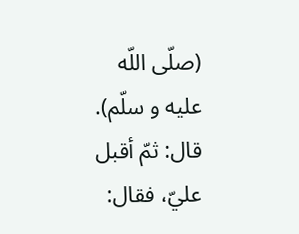(صلّى اللّه عليه و سلّم).
قال: ثمّ أقبل عليّ، فقال: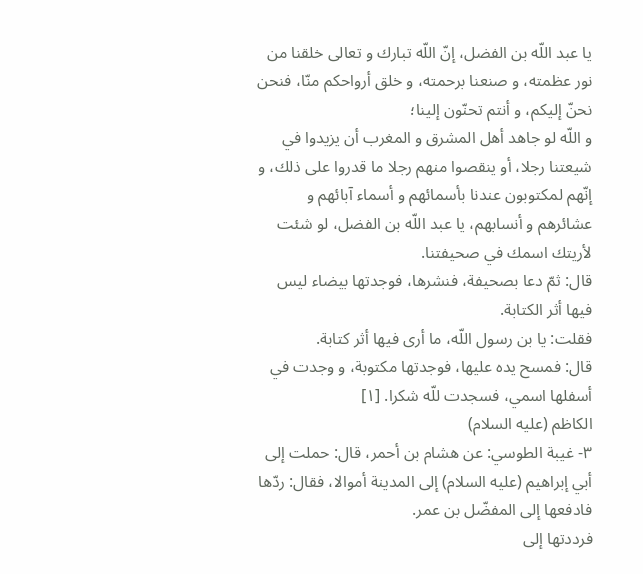يا عبد اللّه بن الفضل، إنّ اللّه تبارك و تعالى خلقنا من نور عظمته، و صنعنا برحمته، و خلق أرواحكم منّا، فنحن نحنّ إليكم، و أنتم تحنّون إلينا؛
و اللّه لو جاهد أهل المشرق و المغرب أن يزيدوا في شيعتنا رجلا، أو ينقصوا منهم رجلا ما قدروا على ذلك، و إنّهم لمكتوبون عندنا بأسمائهم و أسماء آبائهم و عشائرهم و أنسابهم، يا عبد اللّه بن الفضل، لو شئت لأريتك اسمك في صحيفتنا.
قال: ثمّ دعا بصحيفة، فنشرها، فوجدتها بيضاء ليس فيها أثر الكتابة.
فقلت: يا بن رسول اللّه، ما أرى فيها أثر كتابة.
قال: فمسح يده عليها، فوجدتها مكتوبة، و وجدت في أسفلها اسمي، فسجدت للّه شكرا. [١]
الكاظم (عليه السلام)
٣- غيبة الطوسي: عن هشام بن أحمر، قال: حملت إلى أبي إبراهيم (عليه السلام) إلى المدينة أموالا، فقال: ردّها فادفعها إلى المفضّل بن عمر.
فرددتها إلى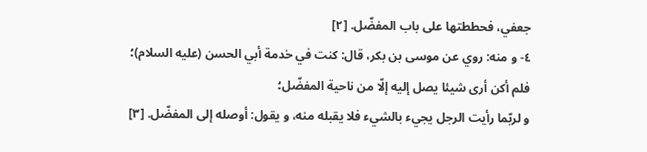جعفي، فحططتها على باب المفضّل. [٢]
٤- و منه: روي عن موسى بن بكر، قال: كنت في خدمة أبي الحسن (عليه السلام)؛
فلم أكن أرى شيئا يصل إليه إلّا من ناحية المفضّل؛
و لربّما رأيت الرجل يجيء بالشيء فلا يقبله منه، و يقول: أوصله إلى المفضّل. [٣]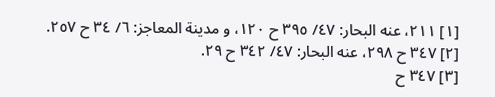[١] ٢١١، عنه البحار: ٤٧/ ٣٩٥ ح ١٢٠، و مدينة المعاجز: ٦/ ٣٤ ح ٢٥٧.
[٢] ٣٤٧ ح ٢٩٨، عنه البحار: ٤٧/ ٣٤٢ ح ٢٩.
[٣] ٣٤٧ ح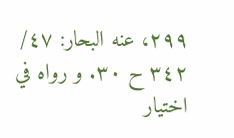٢٩٩، عنه البحار: ٤٧/ ٣٤٢ ح ٣٠. و رواه في اختيار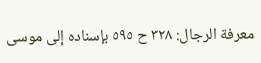معرفة الرجال: ٣٢٨ ح ٥٩٥ بإسناده إلى موسى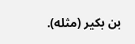بن بكير (مثله).